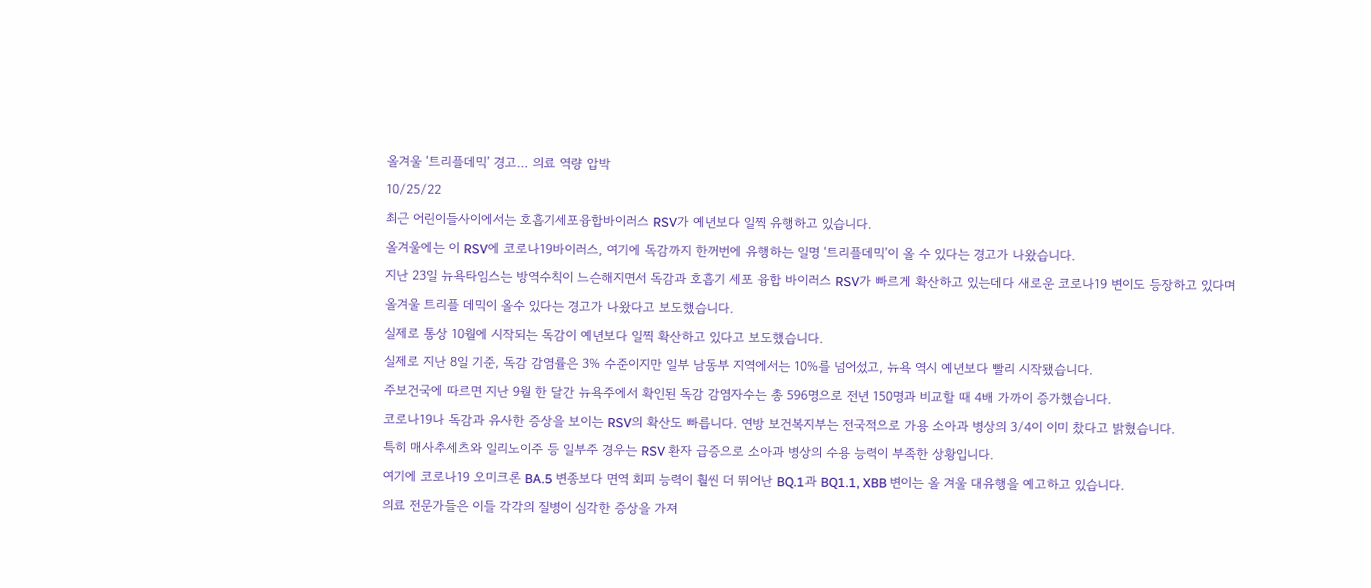올겨울 ‘트리플데믹’ 경고… 의료 역량 압박
10/25/22
최근 어린이들사이에서는 호흡기세포융합바이러스 RSV가 예년보다 일찍 유행하고 있습니다.
올겨울에는 이 RSV에 코로나19바이러스, 여기에 독감까지 한꺼번에 유행하는 일명 ‘트리플데믹’이 올 수 있다는 경고가 나왔습니다.
지난 23일 뉴욕타임스는 방역수칙이 느슨해지면서 독감과 호흡기 세포 융합 바이러스 RSV가 빠르게 확산하고 있는데다 새로운 코로나19 변이도 등장하고 있다며 올겨울 트리플 데믹이 올수 있다는 경고가 나왔다고 보도했습니다.
실제로 통상 10월에 시작되는 독감이 예년보다 일찍 확산하고 있다고 보도했습니다.
실제로 지난 8일 기준, 독감 감염률은 3% 수준이지만 일부 남동부 지역에서는 10%를 넘어섰고, 뉴욕 역시 예년보다 빨리 시작됐습니다.
주보건국에 따르면 지난 9월 한 달간 뉴욕주에서 확인된 독감 감염자수는 총 596명으로 전년 150명과 비교할 때 4배 가까이 증가했습니다.
코로나19나 독감과 유사한 증상을 보이는 RSV의 확산도 빠릅니다. 연방 보건복지부는 전국적으로 가용 소아과 병상의 3/4이 이미 찼다고 밝혔습니다.
특히 매사추세츠와 일리노이주 등 일부주 경우는 RSV 환자 급증으로 소아과 병상의 수용 능력이 부족한 상황입니다.
여기에 코로나19 오미크론 BA.5 변종보다 면역 회피 능력이 훨씬 더 뛰어난 BQ.1과 BQ1.1, XBB 변이는 올 겨울 대유행을 예고하고 있습니다.
의료 전문가들은 이들 각각의 질병이 심각한 증상을 가져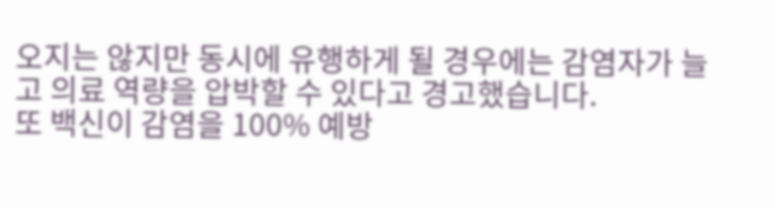오지는 않지만 동시에 유행하게 될 경우에는 감염자가 늘고 의료 역량을 압박할 수 있다고 경고했습니다.
또 백신이 감염을 100% 예방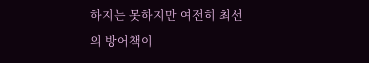하지는 못하지만 여전히 최선의 방어책이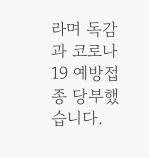라며 독감과 코로나 19 예방접종 당부했습니다.